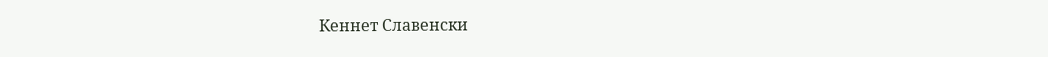Кеннет Славенски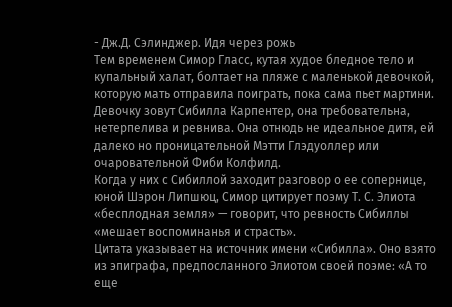- Дж.Д. Сэлинджер. Идя через рожь
Тем временем Симор Гласс, кутая худое бледное тело и купальный халат, болтает на пляже с маленькой девочкой, которую мать отправила поиграть, пока сама пьет мартини. Девочку зовут Сибилла Карпентер, она требовательна, нетерпелива и ревнива. Она отнюдь не идеальное дитя, ей далеко но проницательной Мэтти Глэдуоллер или очаровательной Фиби Колфилд.
Когда у них с Сибиллой заходит разговор о ее сопернице, юной Шэрон Липшюц, Симор цитирует поэму Т. С. Элиота «бесплодная земля» — говорит, что ревность Сибиллы «мешает воспоминанья и страсть».
Цитата указывает на источник имени «Сибилла». Оно взято из эпиграфа, предпосланного Элиотом своей поэме: «А то еще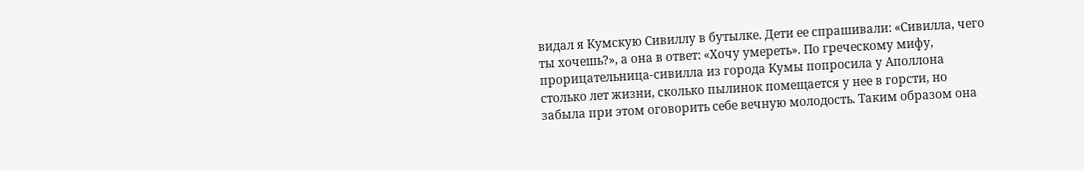видал я Кумскую Сивиллу в бутылке. Дети ее спрашивали: «Сивилла, чего ты хочешь?», а она в ответ: «Хочу умереть». По греческому мифу, прорицательница-сивилла из города Кумы попросила у Аполлона столько лет жизни, сколько пылинок помещается у нее в горсти, но забыла при этом оговорить себе вечную молодость. Таким образом она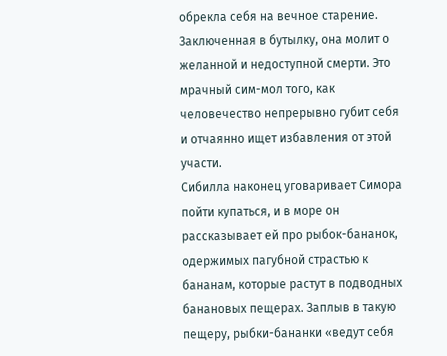обрекла себя на вечное старение. Заключенная в бутылку, она молит о желанной и недоступной смерти. Это мрачный сим-мол того, как человечество непрерывно губит себя и отчаянно ищет избавления от этой участи.
Сибилла наконец уговаривает Симора пойти купаться, и в море он рассказывает ей про рыбок-бананок, одержимых пагубной страстью к бананам, которые растут в подводных банановых пещерах. Заплыв в такую пещеру, рыбки-бананки «ведут себя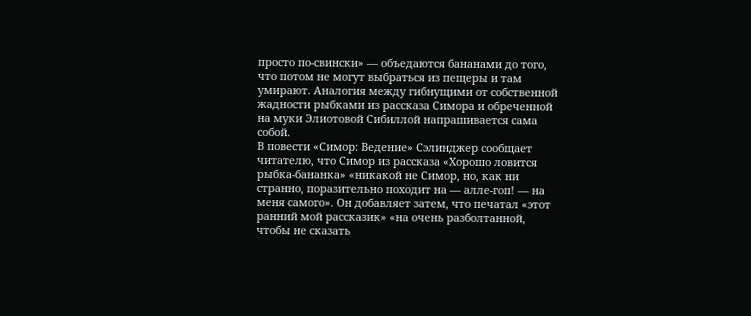просто по-свински» — объедаются бананами до того, что потом не могут выбраться из пещеры и там умирают. Аналогия между гибнущими от собственной жадности рыбками из рассказа Симора и обреченной на муки Элиотовой Сибиллой напрашивается сама собой.
В повести «Симор: Ведение» Сэлинджер сообщает читателю, что Симор из рассказа «Хорошо ловится рыбка-бананка» «никакой не Симор, но, как ни странно, поразительно походит на — алле-гоп! — на меня самого». Он добавляет затем, что печатал «этот ранний мой рассказик» «на очень разболтанной, чтобы не сказать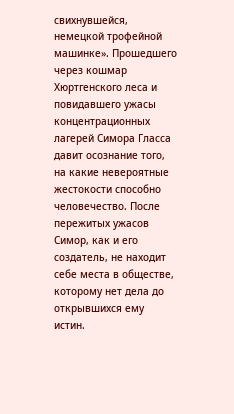свихнувшейся, немецкой трофейной машинке». Прошедшего через кошмар Хюртгенского леса и повидавшего ужасы концентрационных лагерей Симора Гласса давит осознание того, на какие невероятные жестокости способно человечество. После пережитых ужасов Симор, как и его создатель, не находит себе места в обществе, которому нет дела до открывшихся ему истин.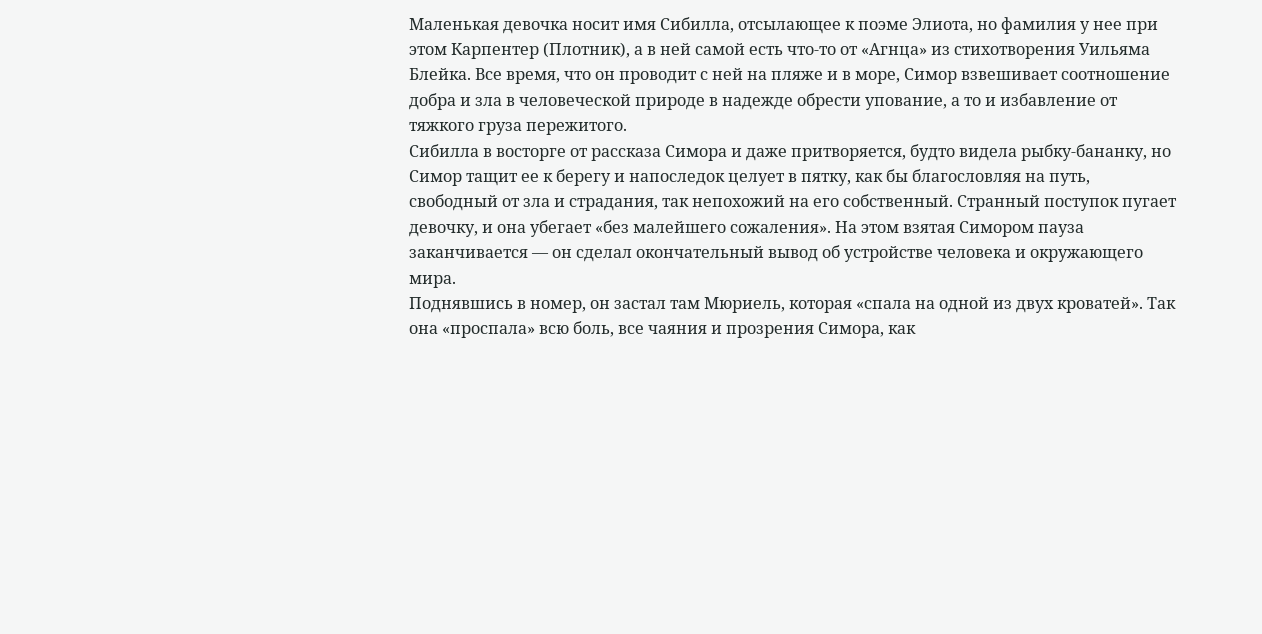Маленькая девочка носит имя Сибилла, отсылающее к поэме Элиота, но фамилия у нее при этом Карпентер (Плотник), а в ней самой есть что-то от «Агнца» из стихотворения Уильяма Блейка. Все время, что он проводит с ней на пляже и в море, Симор взвешивает соотношение добра и зла в человеческой природе в надежде обрести упование, а то и избавление от тяжкого груза пережитого.
Сибилла в восторге от рассказа Симора и даже притворяется, будто видела рыбку-бананку, но Симор тащит ее к берегу и напоследок целует в пятку, как бы благословляя на путь, свободный от зла и страдания, так непохожий на его собственный. Странный поступок пугает девочку, и она убегает «без малейшего сожаления». На этом взятая Симором пауза заканчивается — он сделал окончательный вывод об устройстве человека и окружающего мира.
Поднявшись в номер, он застал там Мюриель, которая «спала на одной из двух кроватей». Так она «проспала» всю боль, все чаяния и прозрения Симора, как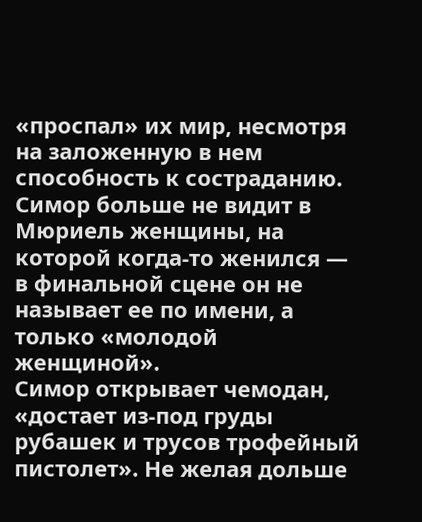«проспал» их мир, несмотря на заложенную в нем способность к состраданию. Симор больше не видит в Мюриель женщины, на которой когда-то женился — в финальной сцене он не называет ее по имени, а только «молодой женщиной».
Симор открывает чемодан, «достает из-под груды рубашек и трусов трофейный пистолет». Не желая дольше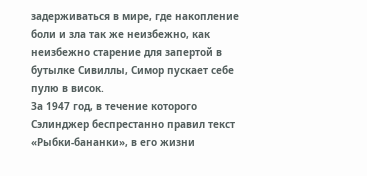задерживаться в мире, где накопление боли и зла так же неизбежно, как неизбежно старение для запертой в бутылке Сивиллы, Симор пускает себе пулю в висок.
За 1947 год, в течение которого Сэлинджер беспрестанно правил текст «Рыбки-бананки», в его жизни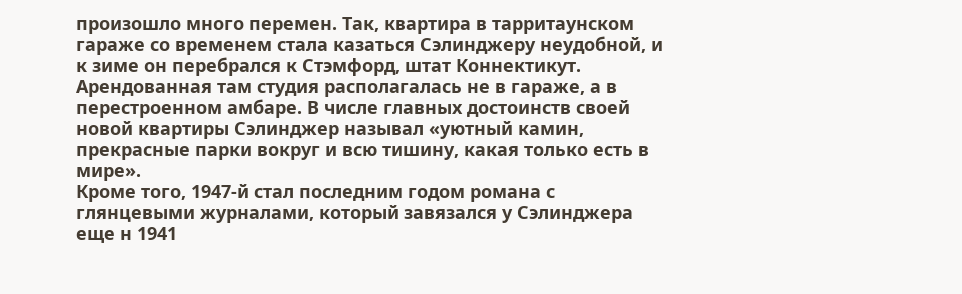произошло много перемен. Так, квартира в тарритаунском гараже со временем стала казаться Сэлинджеру неудобной, и к зиме он перебрался к Стэмфорд, штат Коннектикут. Арендованная там студия располагалась не в гараже, а в перестроенном амбаре. В числе главных достоинств своей новой квартиры Сэлинджер называл «уютный камин, прекрасные парки вокруг и всю тишину, какая только есть в мире».
Кроме того, 1947-й стал последним годом романа с глянцевыми журналами, который завязался у Сэлинджера еще н 1941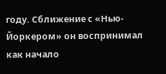году. Сближение с «Нью-Йоркером» он воспринимал как начало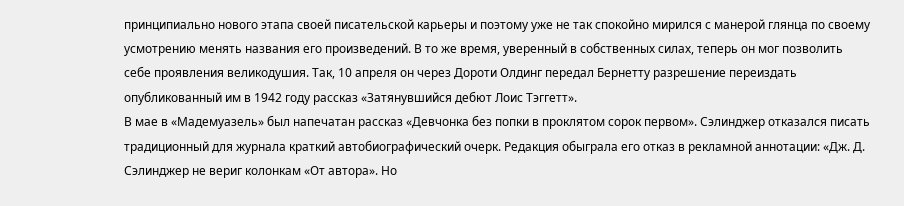принципиально нового этапа своей писательской карьеры и поэтому уже не так спокойно мирился с манерой глянца по своему усмотрению менять названия его произведений. В то же время, уверенный в собственных силах, теперь он мог позволить себе проявления великодушия. Так, 10 апреля он через Дороти Олдинг передал Бернетту разрешение переиздать опубликованный им в 1942 году рассказ «Затянувшийся дебют Лоис Тэггетт».
В мае в «Мадемуазель» был напечатан рассказ «Девчонка без попки в проклятом сорок первом». Сэлинджер отказался писать традиционный для журнала краткий автобиографический очерк. Редакция обыграла его отказ в рекламной аннотации: «Дж. Д. Сэлинджер не вериг колонкам «От автора». Но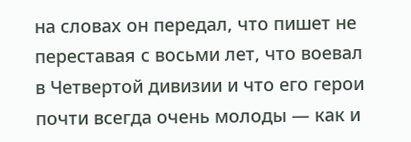на словах он передал, что пишет не переставая с восьми лет, что воевал в Четвертой дивизии и что его герои почти всегда очень молоды — как и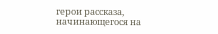герои рассказа, начинающегося на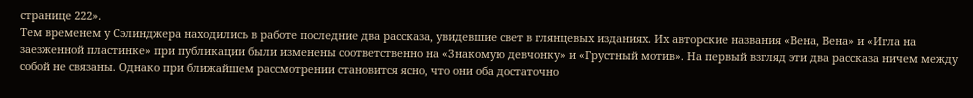странице 222».
Тем временем у Сэлинджера находились в работе последние два рассказа, увидевшие свет в глянцевых изданиях. Их авторские названия «Вена, Вена» и «Игла на заезженной пластинке» при публикации были изменены соответственно на «Знакомую девчонку» и «Грустный мотив». На первый взгляд эти два рассказа ничем между собой не связаны. Однако при ближайшем рассмотрении становится ясно, что они оба достаточно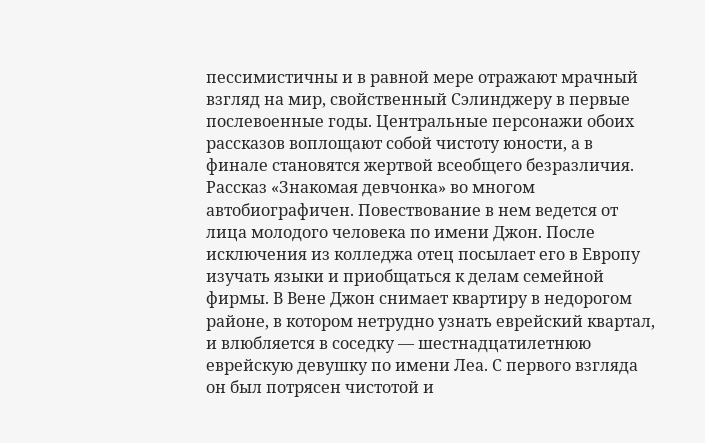пессимистичны и в равной мере отражают мрачный взгляд на мир, свойственный Сэлинджеру в первые послевоенные годы. Центральные персонажи обоих рассказов воплощают собой чистоту юности, а в финале становятся жертвой всеобщего безразличия.
Рассказ «Знакомая девчонка» во многом автобиографичен. Повествование в нем ведется от лица молодого человека по имени Джон. После исключения из колледжа отец посылает его в Европу изучать языки и приобщаться к делам семейной фирмы. В Вене Джон снимает квартиру в недорогом районе, в котором нетрудно узнать еврейский квартал, и влюбляется в соседку — шестнадцатилетнюю еврейскую девушку по имени Леа. С первого взгляда он был потрясен чистотой и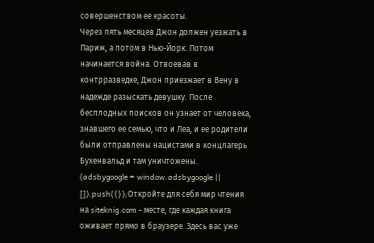совершенством ее красоты.
Через пять месяцев Джон должен уезжать в Париж, а потом в Нью-Йорк. Потом начинается война. Отвоевав в контрразведке, Джон приезжает в Вену в надежде разыскать девушку. После бесплодных поисков он узнает от человека, знавшего ее семью, что и Леа, и ее родители были отправлены нацистами в концлагерь Бухенвальд и там уничтожены.
(adsbygoogle = window.adsbygoogle || []).push({});Откройте для себя мир чтения на siteknig.com - месте, где каждая книга оживает прямо в браузере. Здесь вас уже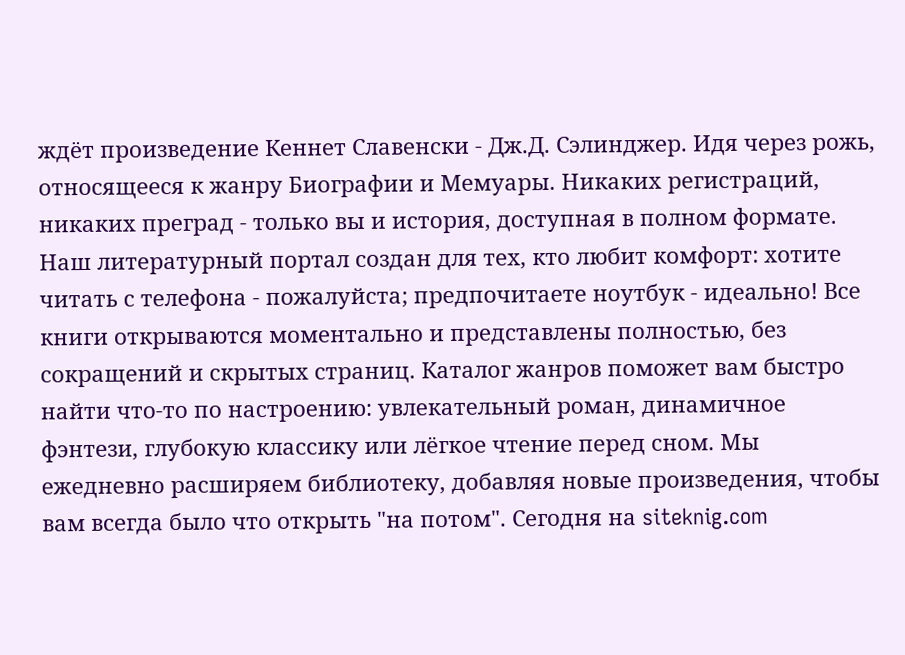ждёт произведение Кеннет Славенски - Дж.Д. Сэлинджер. Идя через рожь, относящееся к жанру Биографии и Мемуары. Никаких регистраций, никаких преград - только вы и история, доступная в полном формате. Наш литературный портал создан для тех, кто любит комфорт: хотите читать с телефона - пожалуйста; предпочитаете ноутбук - идеально! Все книги открываются моментально и представлены полностью, без сокращений и скрытых страниц. Каталог жанров поможет вам быстро найти что-то по настроению: увлекательный роман, динамичное фэнтези, глубокую классику или лёгкое чтение перед сном. Мы ежедневно расширяем библиотеку, добавляя новые произведения, чтобы вам всегда было что открыть "на потом". Сегодня на siteknig.com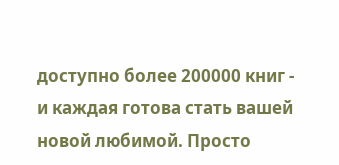доступно более 200000 книг - и каждая готова стать вашей новой любимой. Просто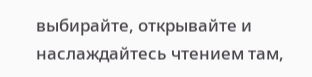выбирайте, открывайте и наслаждайтесь чтением там,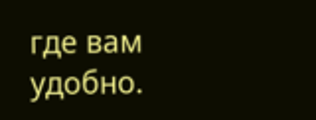где вам удобно.